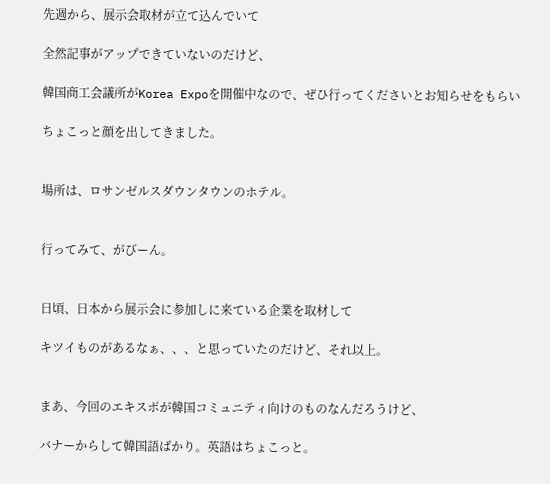先週から、展示会取材が立て込んでいて

全然記事がアップできていないのだけど、

韓国商工会議所がKorea Expoを開催中なので、ぜひ行ってくださいとお知らせをもらい

ちょこっと顔を出してきました。


場所は、ロサンゼルスダウンタウンのホテル。


行ってみて、がびーん。


日頃、日本から展示会に参加しに来ている企業を取材して

キツイものがあるなぁ、、、と思っていたのだけど、それ以上。


まあ、今回のエキスポが韓国コミュニティ向けのものなんだろうけど、

バナーからして韓国語ばかり。英語はちょこっと。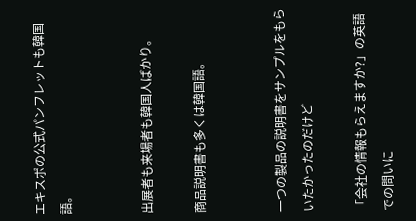エキスポの公式パンフレットも韓国語。


出展者も来場者も韓国人ばかり。

商品説明書も多くは韓国語。


一つの製品の説明書をサンプルをもらいたかったのだけど

「会社の情報もらえますか?」の英語での問いに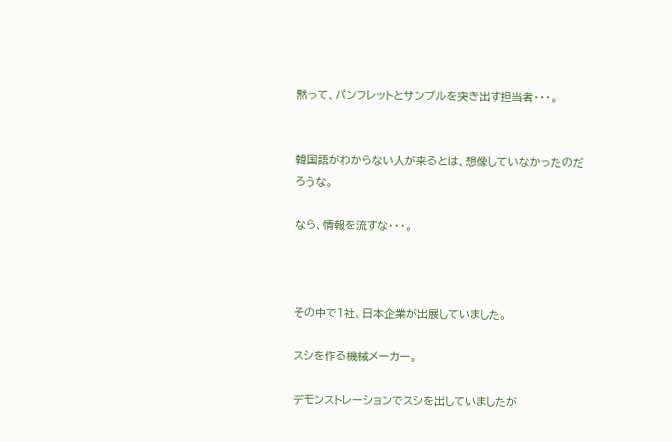黙って、パンフレットとサンプルを突き出す担当者・・・。


韓国語がわからない人が来るとは、想像していなかったのだろうな。

なら、情報を流すな・・・。



その中で1社、日本企業が出展していました。

スシを作る機械メーカー。

デモンストレーションでスシを出していましたが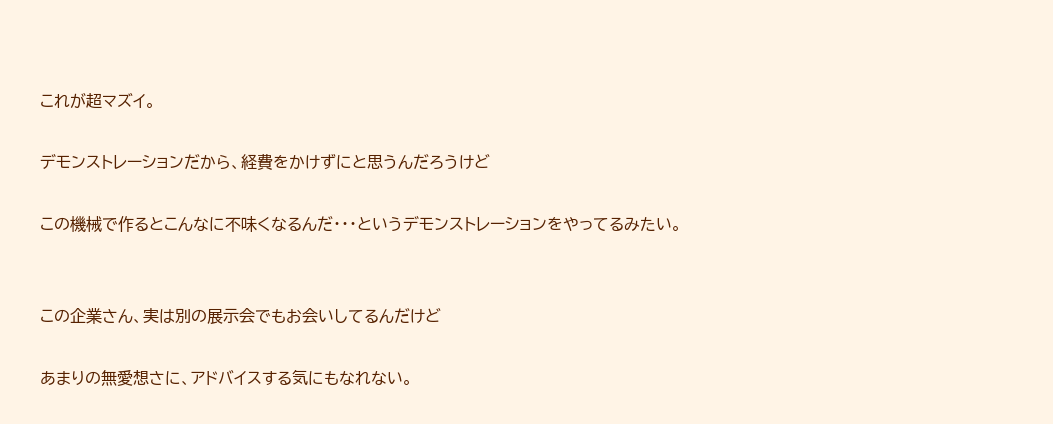これが超マズイ。

デモンストレーションだから、経費をかけずにと思うんだろうけど

この機械で作るとこんなに不味くなるんだ・・・というデモンストレーションをやってるみたい。


この企業さん、実は別の展示会でもお会いしてるんだけど

あまりの無愛想さに、アドバイスする気にもなれない。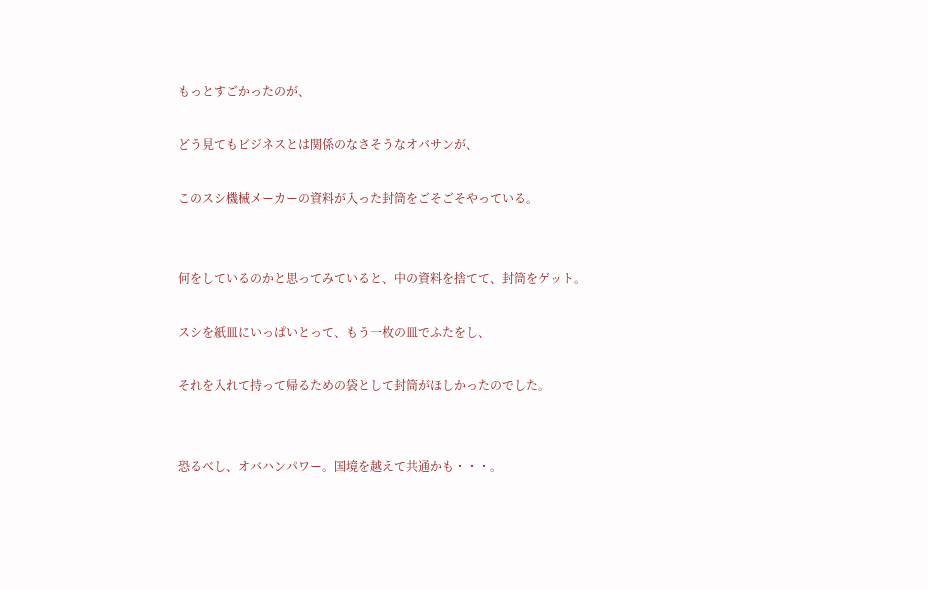もっとすごかったのが、

どう見てもビジネスとは関係のなさそうなオバサンが、

このスシ機械メーカーの資料が入った封筒をごそごそやっている。


何をしているのかと思ってみていると、中の資料を捨てて、封筒をゲット。

スシを紙皿にいっぱいとって、もう一枚の皿でふたをし、

それを入れて持って帰るための袋として封筒がほしかったのでした。


恐るべし、オバハンパワー。国境を越えて共通かも・・・。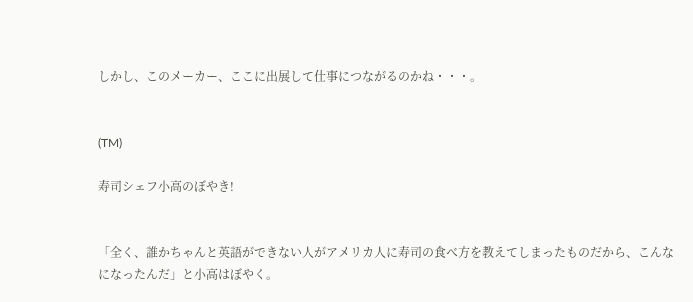しかし、このメーカー、ここに出展して仕事につながるのかね・・・。


(TM)

寿司シェフ小高のぼやき!


「全く、誰かちゃんと英語ができない人がアメリカ人に寿司の食べ方を教えてしまったものだから、こんなになったんだ」と小高はぼやく。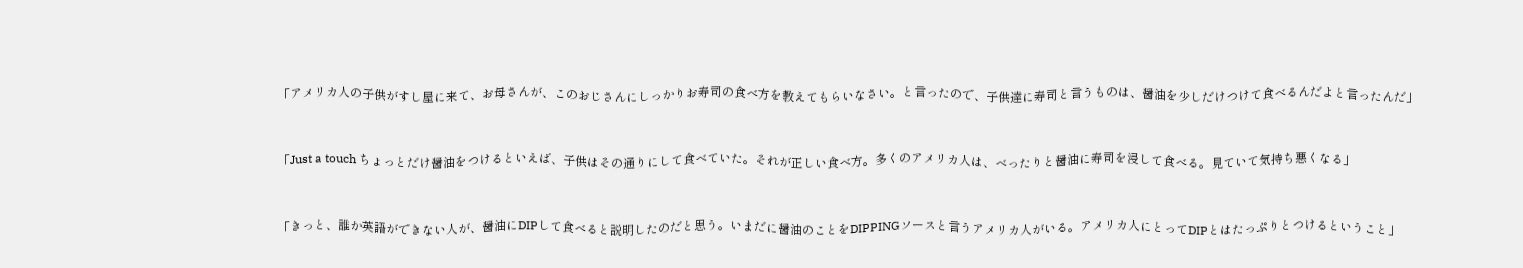「アメリカ人の子供がすし屋に来て、お母さんが、このおじさんにしっかりお寿司の食べ方を教えてもらいなさい。と言ったので、子供達に寿司と言うものは、醤油を少しだけつけて食べるんだよと言ったんだ」


「Just a touch ちょっとだけ醤油をつけるといえば、子供はその通りにして食べていた。それが正しい食べ方。多くのアメリカ人は、べったりと醤油に寿司を浸して食べる。見ていて気持ち悪くなる」


「きっと、誰か英語ができない人が、醤油にDIPして食べると説明したのだと思う。いまだに醤油のことをDIPPINGソースと言うアメリカ人がいる。アメリカ人にとってDIPとはたっぷりとつけるということ」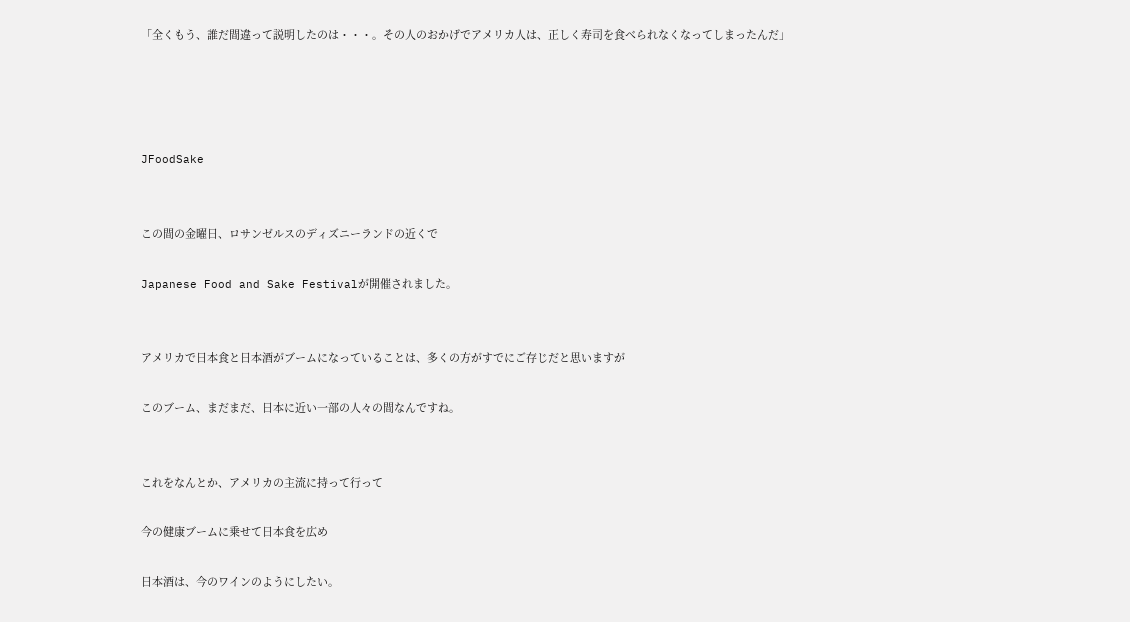「全くもう、誰だ間違って説明したのは・・・。その人のおかげでアメリカ人は、正しく寿司を食べられなくなってしまったんだ」




JFoodSake


この間の金曜日、ロサンゼルスのディズニーランドの近くで

Japanese Food and Sake Festivalが開催されました。


アメリカで日本食と日本酒がブームになっていることは、多くの方がすでにご存じだと思いますが

このブーム、まだまだ、日本に近い一部の人々の間なんですね。


これをなんとか、アメリカの主流に持って行って

今の健康ブームに乗せて日本食を広め

日本酒は、今のワインのようにしたい。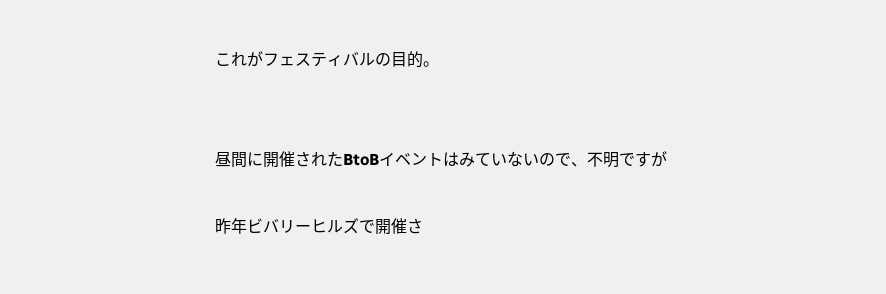これがフェスティバルの目的。


昼間に開催されたBtoBイベントはみていないので、不明ですが

昨年ビバリーヒルズで開催さ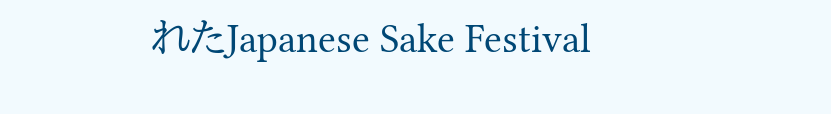れたJapanese Sake Festival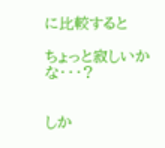に比較すると

ちょっと寂しいかな・・・?


しか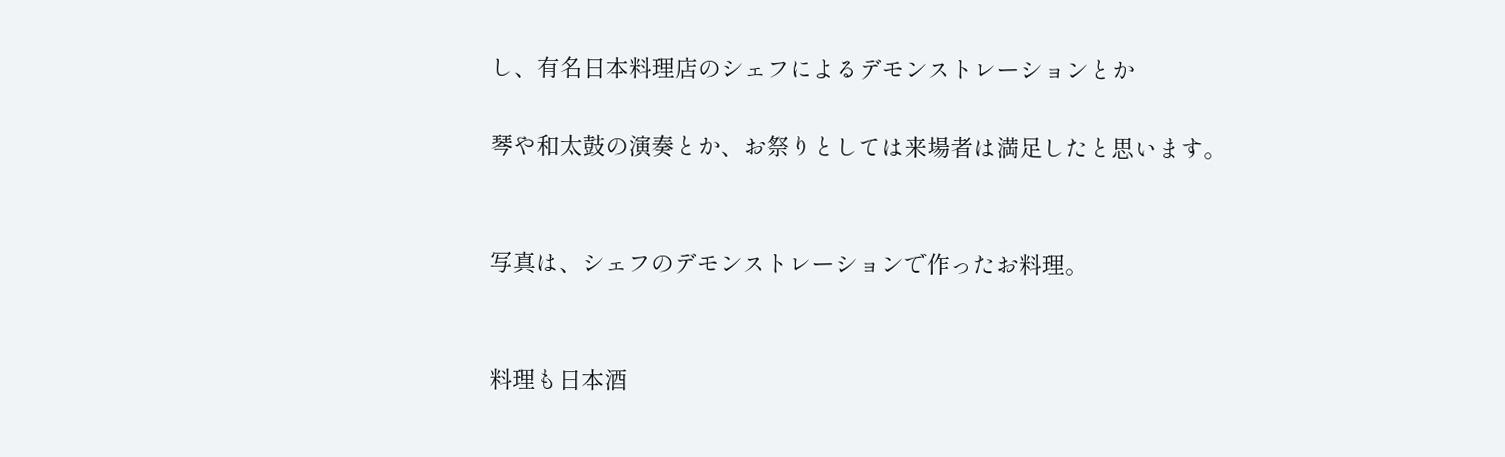し、有名日本料理店のシェフによるデモンストレーションとか

琴や和太鼓の演奏とか、お祭りとしては来場者は満足したと思います。


写真は、シェフのデモンストレーションで作ったお料理。


料理も日本酒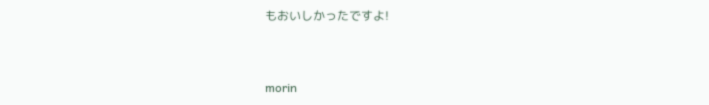もおいしかったですよ!


morin